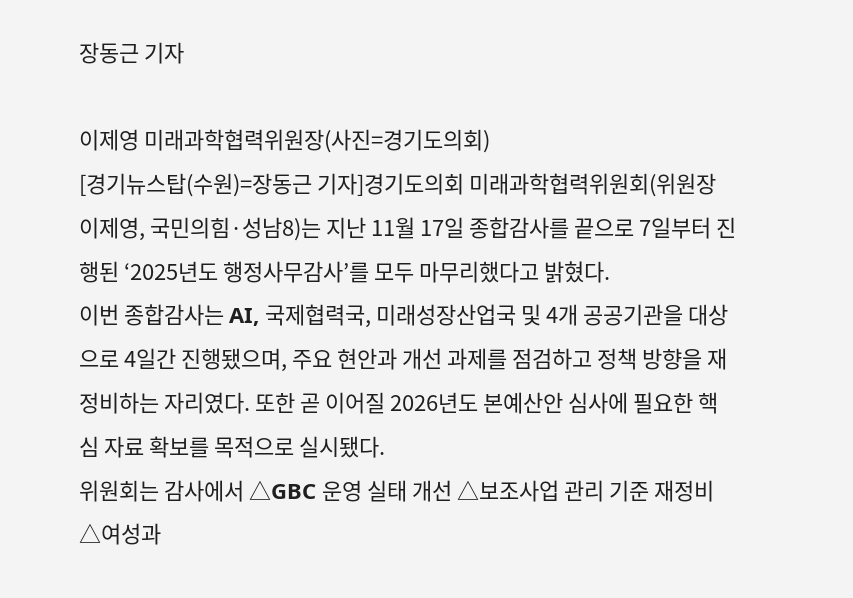장동근 기자

이제영 미래과학협력위원장(사진=경기도의회)
[경기뉴스탑(수원)=장동근 기자]경기도의회 미래과학협력위원회(위원장 이제영, 국민의힘·성남8)는 지난 11월 17일 종합감사를 끝으로 7일부터 진행된 ‘2025년도 행정사무감사’를 모두 마무리했다고 밝혔다.
이번 종합감사는 AI, 국제협력국, 미래성장산업국 및 4개 공공기관을 대상으로 4일간 진행됐으며, 주요 현안과 개선 과제를 점검하고 정책 방향을 재정비하는 자리였다. 또한 곧 이어질 2026년도 본예산안 심사에 필요한 핵심 자료 확보를 목적으로 실시됐다.
위원회는 감사에서 △GBC 운영 실태 개선 △보조사업 관리 기준 재정비 △여성과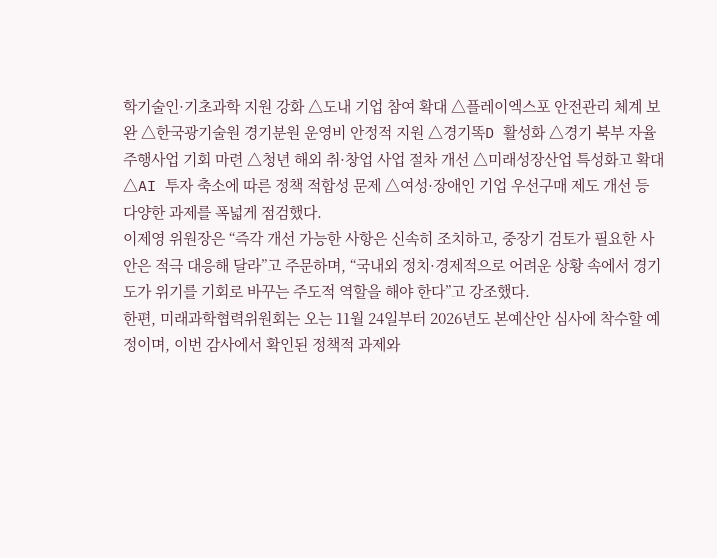학기술인·기초과학 지원 강화 △도내 기업 참여 확대 △플레이엑스포 안전관리 체계 보완 △한국광기술원 경기분원 운영비 안정적 지원 △경기똑D 활성화 △경기 북부 자율주행사업 기회 마련 △청년 해외 취·창업 사업 절차 개선 △미래성장산업 특성화고 확대 △AI 투자 축소에 따른 정책 적합성 문제 △여성·장애인 기업 우선구매 제도 개선 등 다양한 과제를 폭넓게 점검했다.
이제영 위원장은 “즉각 개선 가능한 사항은 신속히 조치하고, 중장기 검토가 필요한 사안은 적극 대응해 달라”고 주문하며, “국내외 정치·경제적으로 어려운 상황 속에서 경기도가 위기를 기회로 바꾸는 주도적 역할을 해야 한다”고 강조했다.
한편, 미래과학협력위원회는 오는 11월 24일부터 2026년도 본예산안 심사에 착수할 예정이며, 이번 감사에서 확인된 정책적 과제와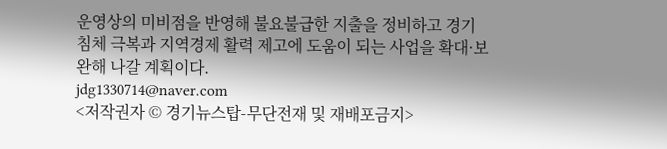운영상의 미비점을 반영해 불요불급한 지출을 정비하고 경기침체 극복과 지역경제 활력 제고에 도움이 되는 사업을 확대·보완해 나갈 계획이다.
jdg1330714@naver.com
<저작권자 © 경기뉴스탑-무단전재 및 재배포금지>